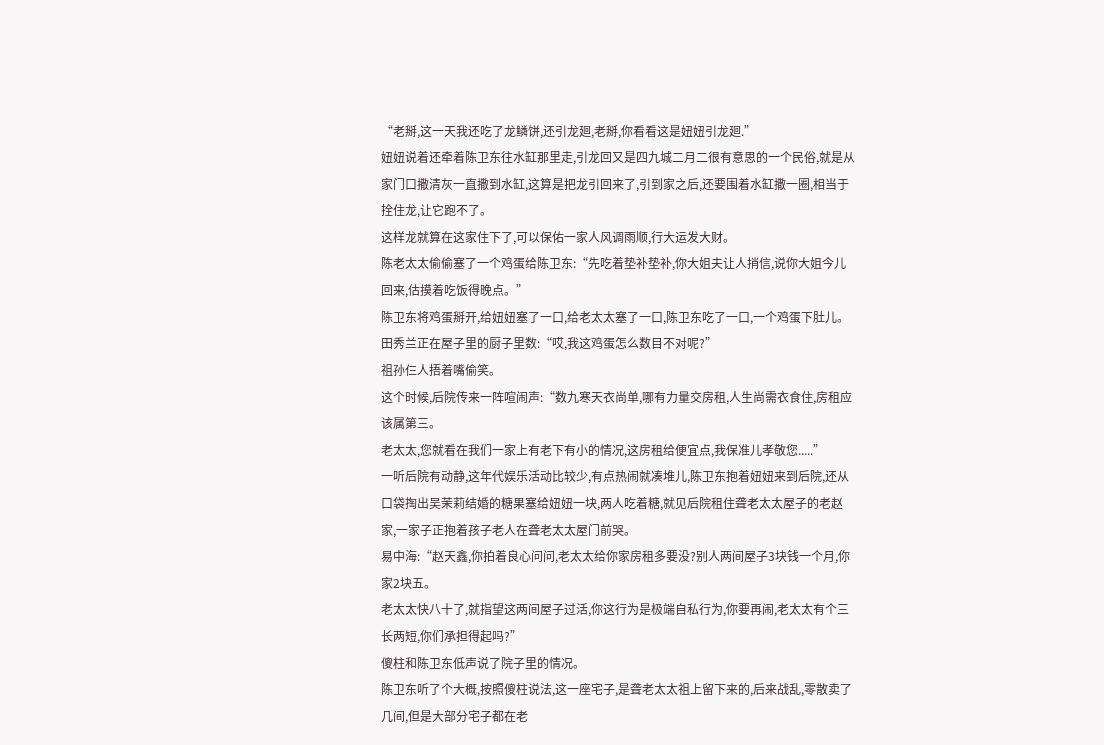“老掰,这一天我还吃了龙鳞饼,还引龙廻,老掰,你看看这是妞妞引龙廻.”
妞妞说着还牵着陈卫东往水缸那里走,引龙回又是四九城二月二很有意思的一个民俗,就是从家门口撒清灰一直撒到水缸,这算是把龙引回来了,引到家之后,还要围着水缸撒一圈,相当于拴住龙,让它跑不了。
这样龙就算在这家住下了,可以保佑一家人风调雨顺,行大运发大财。
陈老太太偷偷塞了一个鸡蛋给陈卫东:“先吃着垫补垫补,你大姐夫让人捎信,说你大姐今儿回来,估摸着吃饭得晚点。”
陈卫东将鸡蛋掰开,给妞妞塞了一口,给老太太塞了一口,陈卫东吃了一口,一个鸡蛋下肚儿。
田秀兰正在屋子里的厨子里数:“哎,我这鸡蛋怎么数目不对呢?”
祖孙仨人捂着嘴偷笑。
这个时候,后院传来一阵喧闹声:“数九寒天衣尚单,哪有力量交房租,人生尚需衣食住,房租应该属第三。
老太太,您就看在我们一家上有老下有小的情况,这房租给便宜点,我保准儿孝敬您.....”
一听后院有动静,这年代娱乐活动比较少,有点热闹就凑堆儿,陈卫东抱着妞妞来到后院,还从口袋掏出吴茉莉结婚的糖果塞给妞妞一块,两人吃着糖,就见后院租住聋老太太屋子的老赵家,一家子正抱着孩子老人在聋老太太屋门前哭。
易中海:“赵天鑫,你拍着良心问问,老太太给你家房租多要没?别人两间屋子3块钱一个月,你家2块五。
老太太快八十了,就指望这两间屋子过活,你这行为是极端自私行为,你要再闹,老太太有个三长两短,你们承担得起吗?”
傻柱和陈卫东低声说了院子里的情况。
陈卫东听了个大概,按照傻柱说法,这一座宅子,是聋老太太祖上留下来的,后来战乱,零散卖了几间,但是大部分宅子都在老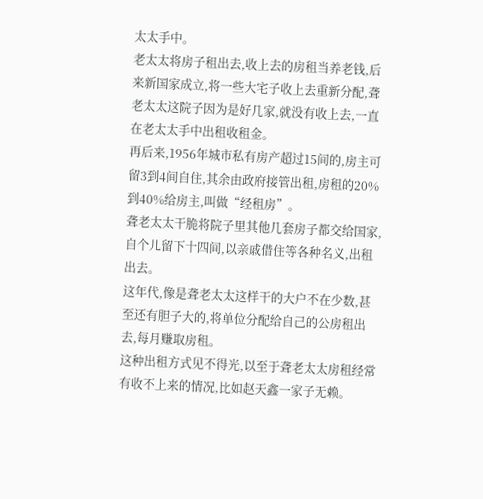太太手中。
老太太将房子租出去,收上去的房租当养老钱,后来新国家成立,将一些大宅子收上去重新分配,聋老太太这院子因为是好几家,就没有收上去,一直在老太太手中出租收租金。
再后来,1956年城市私有房产超过15间的,房主可留3到4间自住,其余由政府接管出租,房租的20%到40%给房主,叫做“经租房”。
聋老太太干脆将院子里其他几套房子都交给国家,自个儿留下十四间,以亲戚借住等各种名义,出租出去。
这年代,像是聋老太太这样干的大户不在少数,甚至还有胆子大的,将单位分配给自己的公房租出去,每月赚取房租。
这种出租方式见不得光,以至于聋老太太房租经常有收不上来的情况,比如赵天鑫一家子无赖。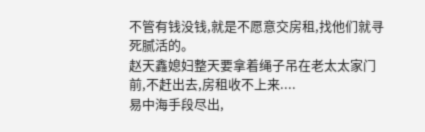不管有钱没钱,就是不愿意交房租,找他们就寻死腻活的。
赵天鑫媳妇整天要拿着绳子吊在老太太家门前,不赶出去,房租收不上来....
易中海手段尽出,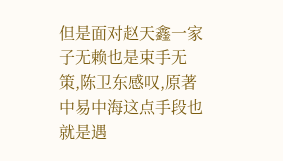但是面对赵天鑫一家子无赖也是束手无策,陈卫东感叹,原著中易中海这点手段也就是遇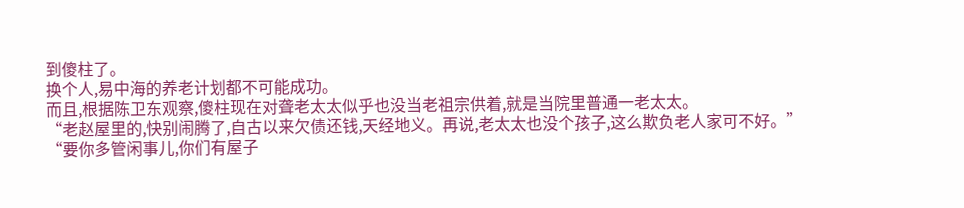到傻柱了。
换个人,易中海的养老计划都不可能成功。
而且,根据陈卫东观察,傻柱现在对聋老太太似乎也没当老祖宗供着,就是当院里普通一老太太。
“老赵屋里的,快别闹腾了,自古以来欠债还钱,天经地义。再说,老太太也没个孩子,这么欺负老人家可不好。”
“要你多管闲事儿,你们有屋子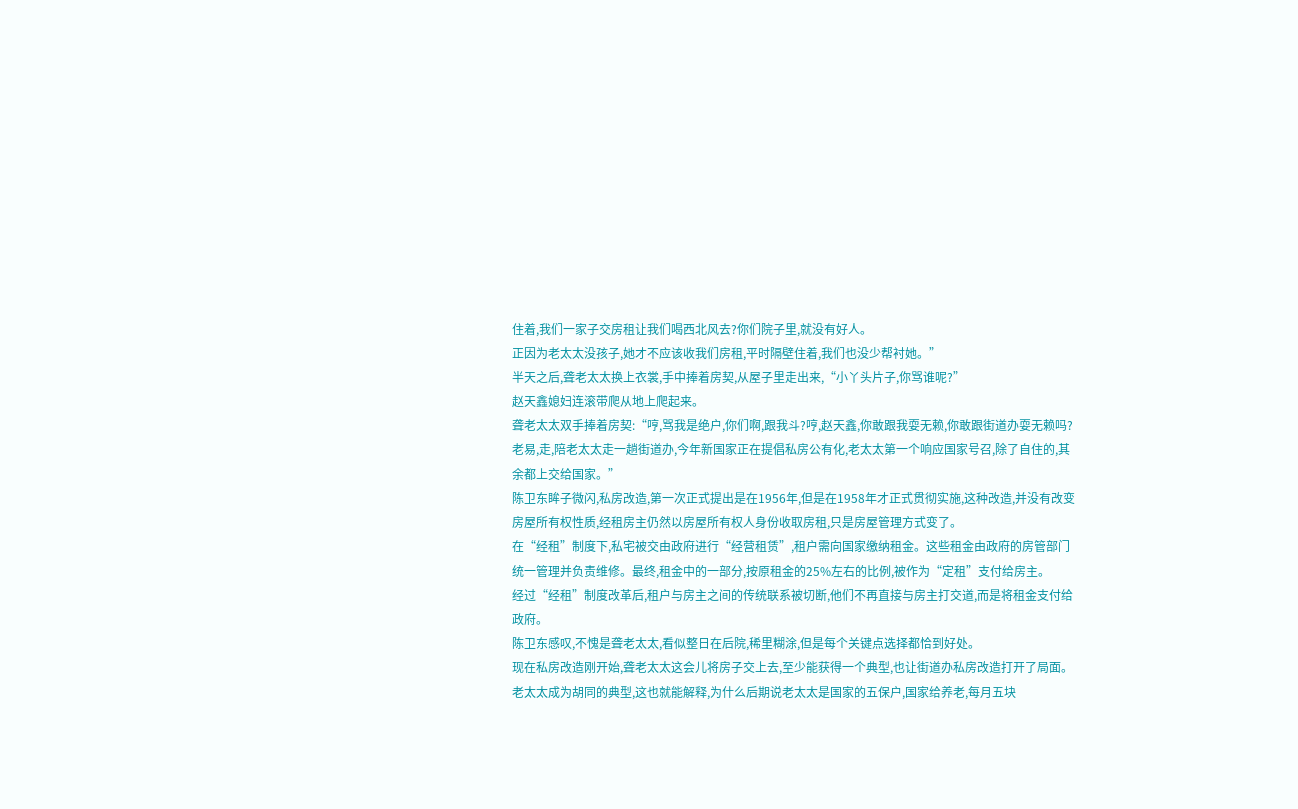住着,我们一家子交房租让我们喝西北风去?你们院子里,就没有好人。
正因为老太太没孩子,她才不应该收我们房租,平时隔壁住着,我们也没少帮衬她。”
半天之后,聋老太太换上衣裳,手中捧着房契,从屋子里走出来,“小丫头片子,你骂谁呢?”
赵天鑫媳妇连滚带爬从地上爬起来。
聋老太太双手捧着房契:“哼,骂我是绝户,你们啊,跟我斗?哼,赵天鑫,你敢跟我耍无赖,你敢跟街道办耍无赖吗?
老易,走,陪老太太走一趟街道办,今年新国家正在提倡私房公有化,老太太第一个响应国家号召,除了自住的,其余都上交给国家。”
陈卫东眸子微闪,私房改造,第一次正式提出是在1956年,但是在1958年才正式贯彻实施,这种改造,并没有改变房屋所有权性质,经租房主仍然以房屋所有权人身份收取房租,只是房屋管理方式变了。
在“经租”制度下,私宅被交由政府进行“经营租赁”,租户需向国家缴纳租金。这些租金由政府的房管部门统一管理并负责维修。最终,租金中的一部分,按原租金的25%左右的比例,被作为“定租”支付给房主。
经过“经租”制度改革后,租户与房主之间的传统联系被切断,他们不再直接与房主打交道,而是将租金支付给政府。
陈卫东感叹,不愧是聋老太太,看似整日在后院,稀里糊涂,但是每个关键点选择都恰到好处。
现在私房改造刚开始,聋老太太这会儿将房子交上去,至少能获得一个典型,也让街道办私房改造打开了局面。
老太太成为胡同的典型,这也就能解释,为什么后期说老太太是国家的五保户,国家给养老,每月五块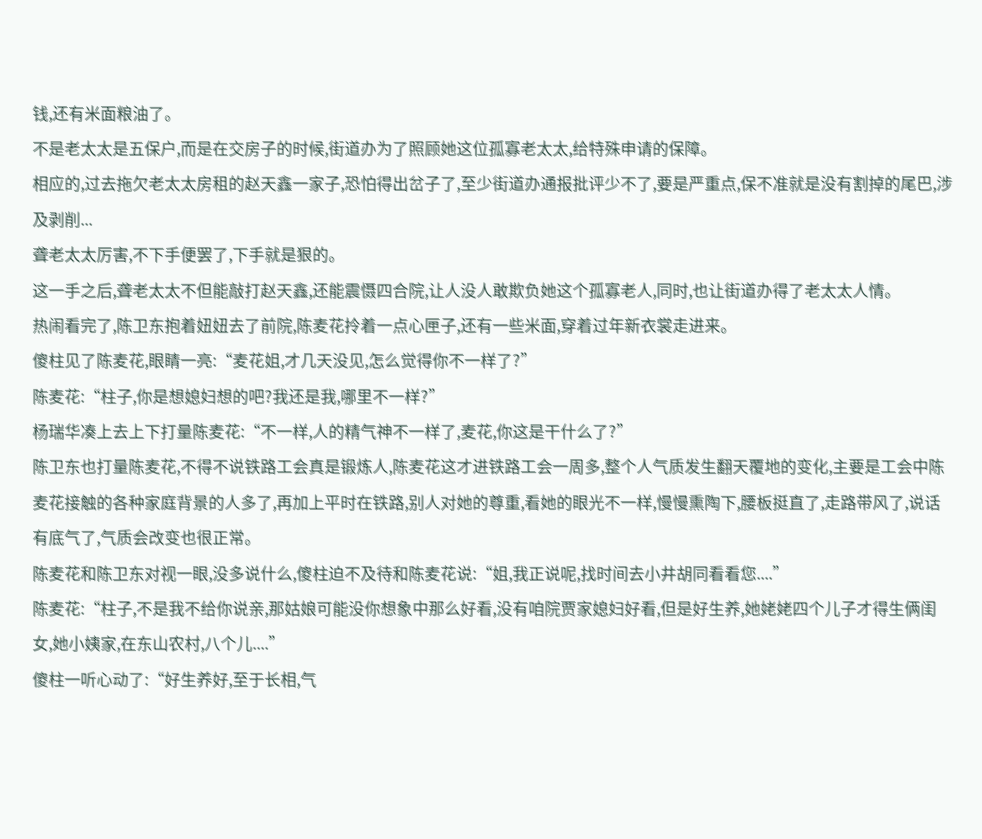钱,还有米面粮油了。
不是老太太是五保户,而是在交房子的时候,街道办为了照顾她这位孤寡老太太,给特殊申请的保障。
相应的,过去拖欠老太太房租的赵天鑫一家子,恐怕得出岔子了,至少街道办通报批评少不了,要是严重点,保不准就是没有割掉的尾巴,涉及剥削...
聋老太太厉害,不下手便罢了,下手就是狠的。
这一手之后,聋老太太不但能敲打赵天鑫,还能震慑四合院,让人没人敢欺负她这个孤寡老人,同时,也让街道办得了老太太人情。
热闹看完了,陈卫东抱着妞妞去了前院,陈麦花拎着一点心匣子,还有一些米面,穿着过年新衣裳走进来。
傻柱见了陈麦花,眼睛一亮:“麦花姐,才几天没见,怎么觉得你不一样了?”
陈麦花:“柱子,你是想媳妇想的吧?我还是我,哪里不一样?”
杨瑞华凑上去上下打量陈麦花:“不一样,人的精气神不一样了,麦花,你这是干什么了?”
陈卫东也打量陈麦花,不得不说铁路工会真是锻炼人,陈麦花这才进铁路工会一周多,整个人气质发生翻天覆地的变化,主要是工会中陈麦花接触的各种家庭背景的人多了,再加上平时在铁路,别人对她的尊重,看她的眼光不一样,慢慢熏陶下,腰板挺直了,走路带风了,说话有底气了,气质会改变也很正常。
陈麦花和陈卫东对视一眼,没多说什么,傻柱迫不及待和陈麦花说:“姐,我正说呢,找时间去小井胡同看看您....”
陈麦花:“柱子,不是我不给你说亲,那姑娘可能没你想象中那么好看,没有咱院贾家媳妇好看,但是好生养,她姥姥四个儿子才得生俩闺女,她小姨家,在东山农村,八个儿....”
傻柱一听心动了:“好生养好,至于长相,气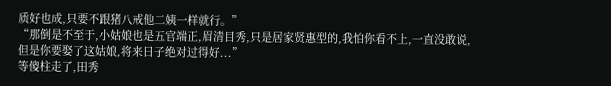质好也成,只要不跟猪八戒他二姨一样就行。”
“那倒是不至于,小姑娘也是五官端正,眉清目秀,只是居家贤惠型的,我怕你看不上,一直没敢说,但是你要娶了这姑娘,将来日子绝对过得好...”
等傻柱走了,田秀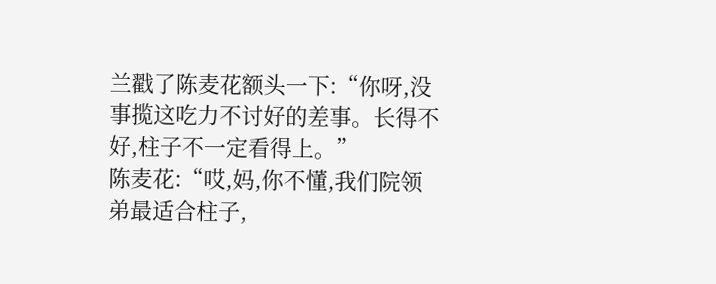兰戳了陈麦花额头一下:“你呀,没事揽这吃力不讨好的差事。长得不好,柱子不一定看得上。”
陈麦花:“哎,妈,你不懂,我们院领弟最适合柱子,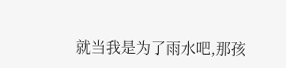就当我是为了雨水吧,那孩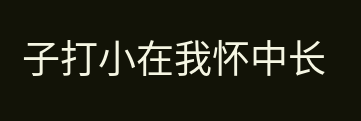子打小在我怀中长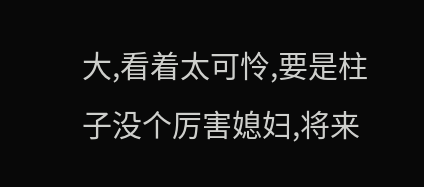大,看着太可怜,要是柱子没个厉害媳妇,将来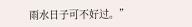雨水日子可不好过。”